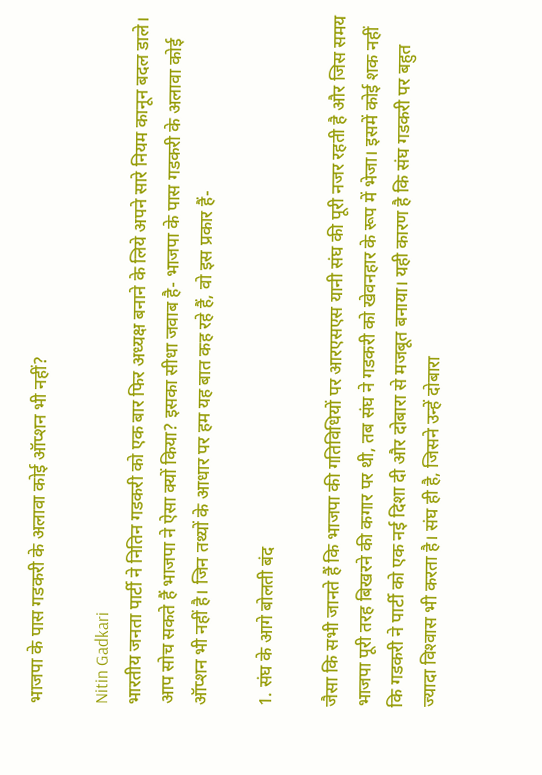भाजपा के पास गडकरी के अलावा कोई ऑप्‍शन भी नहीं?

Nitin Gadkari
भारतीय जनता पार्टी ने नितिन गडकरी को एक बार फिर अध्‍यक्ष बनाने के लिये अपने सारे नियम कानून बदल डाले। आप सोच सकते हैं भाजपा ने ऐसा क्‍यों किया? इसका सीधा जवाब है- भाजपा के पास गडकरी के अलावा कोई ऑप्‍शन भी नहीं है। जिन तथ्‍यों के आधार पर हम यह बात कह रहे हैं, वो इस प्रकार हैं-

1. संघ के आगे बोलती बंद

जैसा कि सभी जानते हैं कि भाजपा की गतिविधियों पर आरएसएस यानी संघ की पूरी नजर रहती है और जिस समय भाजपा पूरी तरह बिखरने की कगार पर थी, तब संघ ने गडकरी को खेवनहार के रूप में भेजा। इसमें कोई शक नहीं कि गडकरी ने पार्टी को एक नई दिशा दी और दोबारा से मजबूत बनाया। यही कारण है कि संघ गडकरी पर बहुत ज्‍यादा विश्‍वास भी करता है। संघ ही है, जिसने उन्‍हें दोबारा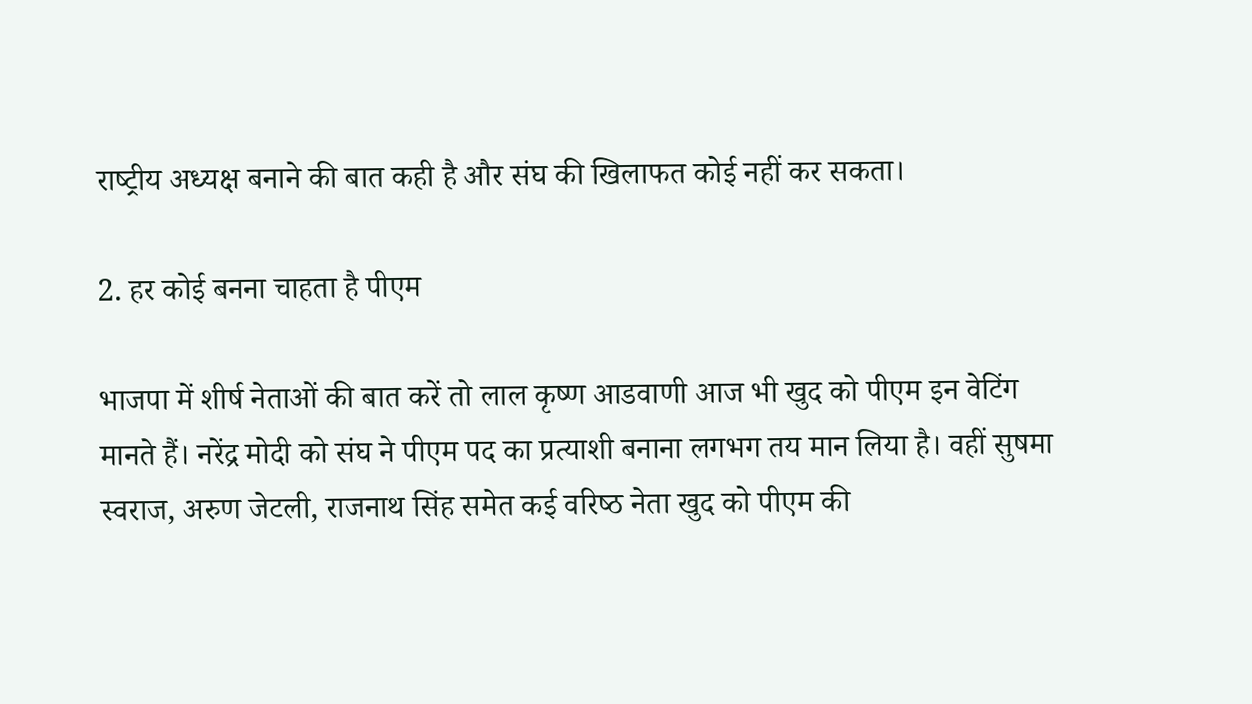राष्‍ट्रीय अध्‍यक्ष बनाने की बात कही है और संघ की खिलाफत कोई नहीं कर सकता।

2. हर कोई बनना चाहता है पीएम

भाजपा में शीर्ष नेताओं की बात करें तो लाल कृष्‍ण आडवाणी आज भी खुद को पीएम इन वेटिंग मानते हैं। नरेंद्र मोदी को संघ ने पीएम पद का प्रत्‍याशी बनाना लगभग तय मान लिया है। वहीं सुषमा स्‍वराज, अरुण जेटली, राजनाथ सिंह समेत कई वरिष्‍ठ नेता खुद को पीएम की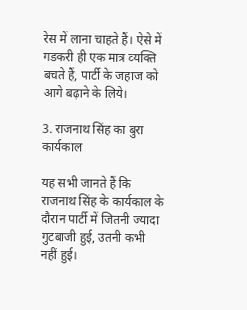रेस में लाना चाहते हैं। ऐसे में गडकरी ही एक मात्र व्‍यक्ति बचते हैं, पार्टी के जहाज को आगे बढ़ाने के लिये।

3. राजनाथ सिंह का बुरा कार्यकाल

यह सभी जानते हैं कि राजनाथ सिंह के कार्यकाल के दौरान पार्टी में जितनी ज्‍यादा गुटबाजी हुई, उतनी कभी नहीं हुई।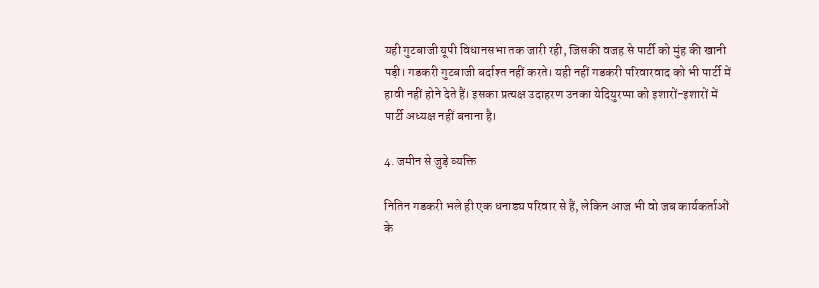यही गुटबाजी यूपी विधानसभा तक जारी रही, जिसकी वजह से पार्टी को मुंह की खानी पड़ी। गडकरी गुटबाजी बर्दाश्‍त नहीं करते। यही नहीं गडकरी परिवारवाद को भी पार्टी में हावी नहीं होने देते हैं। इसका प्रत्‍यक्ष उदाहरण उनका येदियुरप्‍पा को इशारों-इशारों में पार्टी अध्‍यक्ष नहीं बनाना है।

4. जमीन से जुड़े व्‍यक्ति

नितिन गडकरी भले ही एक धनाड्य परिवार से हैं, लेकिन आज भी वो जब कार्यकर्ताओं के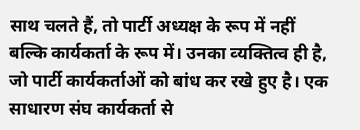साथ चलते हैं, तो पार्टी अध्‍यक्ष के रूप में नहीं बल्कि कार्यकर्ता के रूप में। उनका व्‍यक्तित्‍व ही है, जो पार्टी कार्यकर्ताओं को बांध कर रखे हुए है। एक साधारण संघ कार्यकर्ता से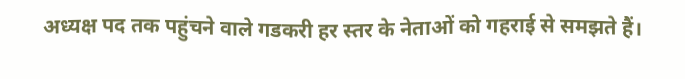अध्‍यक्ष पद तक पहुंचने वाले गडकरी हर स्‍तर के नेताओं को गहराई से समझते हैं।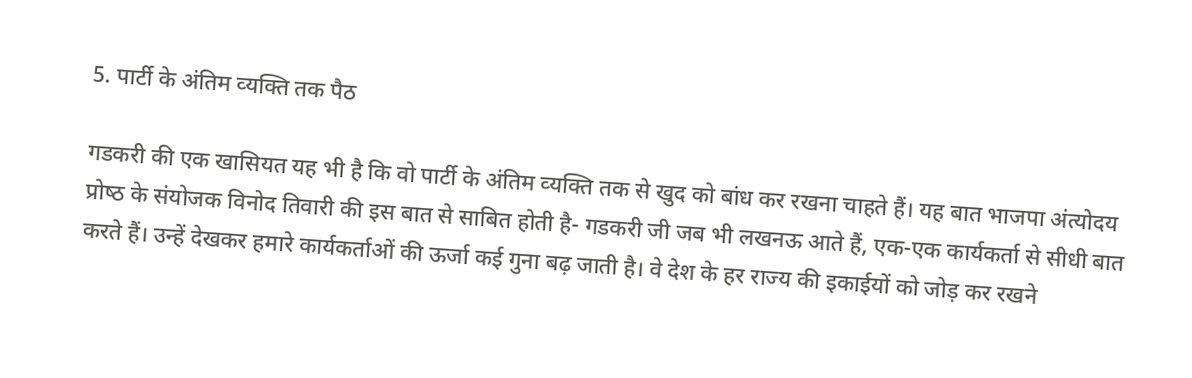5. पार्टी के अंतिम व्‍यक्ति तक पैठ

गडकरी की एक खासियत यह भी है कि वो पार्टी के अंतिम व्‍यक्ति तक से खुद को बांध कर रखना चाहते हैं। यह बात भाजपा अंत्‍योदय प्रोष्‍ठ के संयोजक विनोद तिवारी की इस बात से साबित होती है- गडकरी जी जब भी लखनऊ आते हैं, एक-एक कार्यकर्ता से सीधी बात करते हैं। उन्‍हें देखकर हमारे कार्यकर्ताओं की ऊर्जा कई गुना बढ़ जाती है। वे देश के हर राज्‍य की इकाईयों को जोड़ कर रखने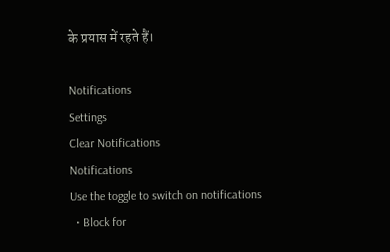के प्रयास में रहते हैं।

Notifications
Settings
Clear Notifications
Notifications
Use the toggle to switch on notifications
  • Block for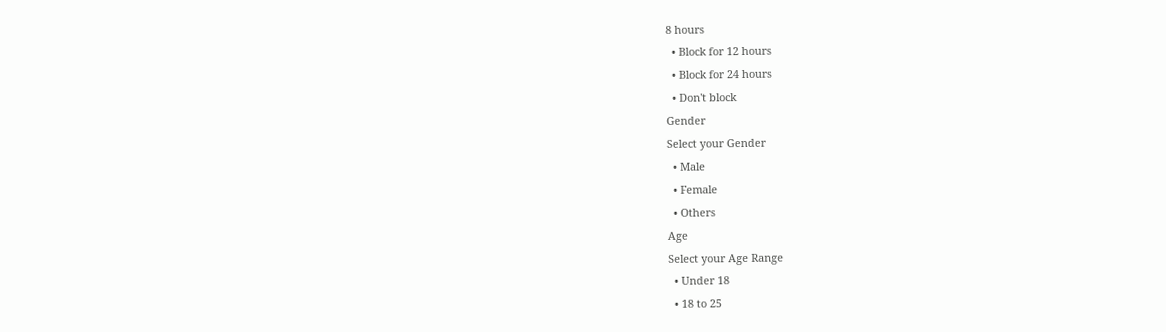8 hours
  • Block for 12 hours
  • Block for 24 hours
  • Don't block
Gender
Select your Gender
  • Male
  • Female
  • Others
Age
Select your Age Range
  • Under 18
  • 18 to 25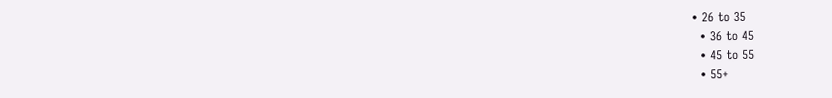• 26 to 35
  • 36 to 45
  • 45 to 55
  • 55+